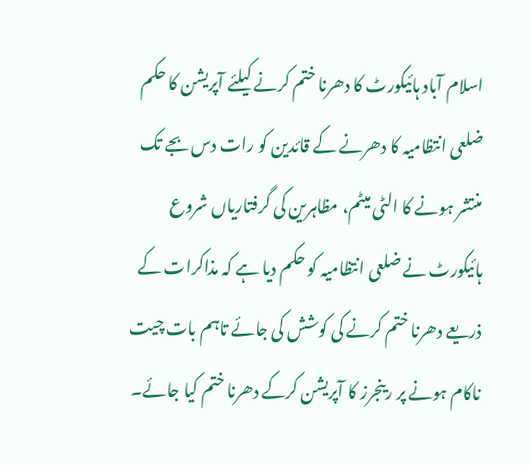اسلام آباد ہائیکورٹ کا دھرنا ختم کرنے کیلئے آپریشن کا حکم
ضلعی انتظامیہ کا دھرنے کے قائدین کو رات دس بجے تک منتشر ہونے کا الٹی میٹم، مظاہرین کی گرفتاریاں شروع
ہائیکورٹ نے ضلعی انتظامیہ کو حکم دیا ہے کہ مذاکرات کے ذریعے دھرنا ختم کرنے کی کوشش کی جائے تاہم بات چیت ناکام ہونے پر رینجرز کا آپریشن کرکے دھرنا ختم کیا جائے۔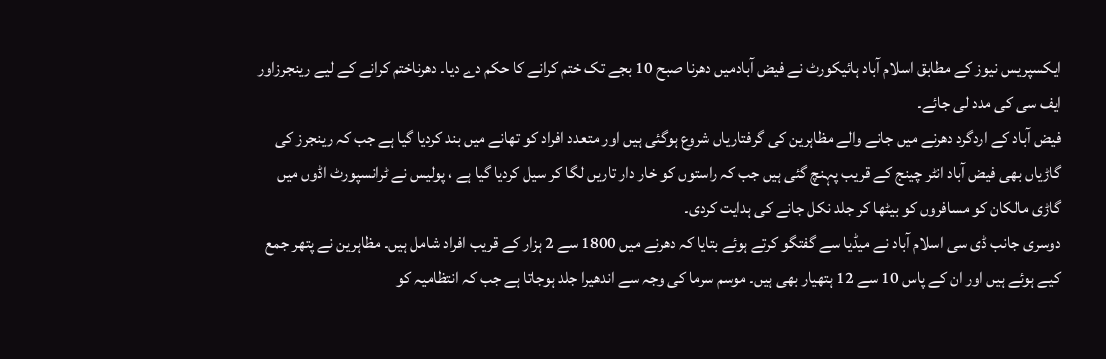ایکسپریس نیوز کے مطابق اسلام آباد ہائیکورٹ نے فیض آبادمیں دھرنا صبح 10 بجے تک ختم کرانے کا حکم دے دیا۔ دھرناختم کرانے کے لیے رینجرزاور ایف سی کی مدد لی جائے۔
فیض آباد کے اردگرد دھرنے میں جانے والے مظاہرین کی گرفتاریاں شروع ہوگئی ہیں اور متعدد افراد کو تھانے میں بند کردیا گیا ہے جب کہ رینجرز کی گاڑیاں بھی فیض آباد انٹر چینج کے قریب پہنچ گئی ہیں جب کہ راستوں کو خار دار تاریں لگا کر سیل کردیا گیا ہے ، پولیس نے ٹرانسپورٹ اڈوں میں گاڑی مالکان کو مسافروں کو بیٹھا کر جلد نکل جانے کی ہدایت کردی۔
دوسری جانب ڈی سی اسلام آباد نے میڈیا سے گفتگو کرتے ہوئے بتایا کہ دھرنے میں 1800 سے 2 ہزار کے قریب افراد شامل ہیں۔ مظاہرین نے پتھر جمع کیے ہوئے ہیں اور ان کے پاس 10 سے 12 ہتھیار بھی ہیں۔ موسم سرما کی وجہ سے اندھیرا جلد ہوجاتا ہے جب کہ انتظامیہ کو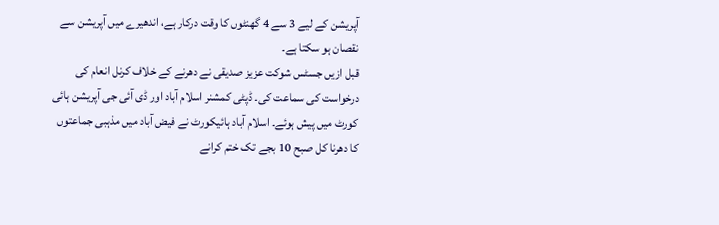آپریشن کے لیے 3 سے 4 گھنٹوں کا وقت درکار ہے، اندھیرے میں آپریشن سے نقصان ہو سکتا ہے۔
قبل ازیں جسٹس شوکت عزیز صدیقی نے دھرنے کے خلاف کرنل انعام کی درخواست کی سماعت کی۔ ڈپٹی کمشنر اسلام آباد اور ڈی آئی جی آپریشن ہائی کورٹ میں پیش ہوئے۔ اسلام آباد ہائیکورٹ نے فیض آباد میں مذہبی جماعتوں کا دھرنا کل صبح 10 بجے تک ختم کرانے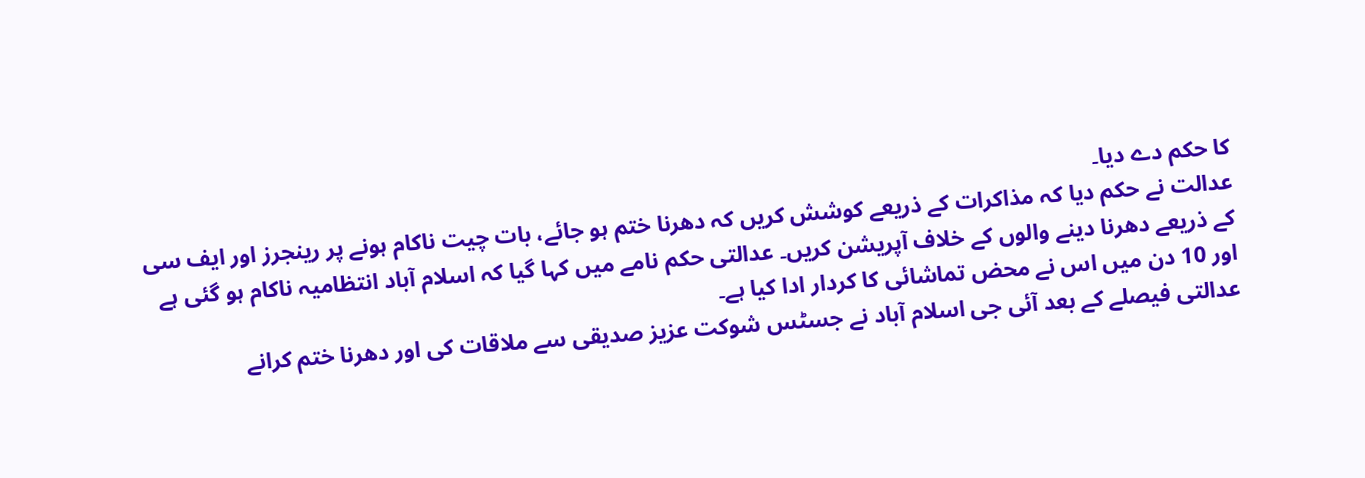کا حکم دے دیا۔
عدالت نے حکم دیا کہ مذاکرات کے ذریعے کوشش کریں کہ دھرنا ختم ہو جائے، بات چیت ناکام ہونے پر رینجرز اور ایف سی کے ذریعے دھرنا دینے والوں کے خلاف آپریشن کریں۔ عدالتی حکم نامے میں کہا گیا کہ اسلام آباد انتظامیہ ناکام ہو گئی ہے اور 10 دن میں اس نے محض تماشائی کا کردار ادا کیا ہے۔
عدالتی فیصلے کے بعد آئی جی اسلام آباد نے جسٹس شوکت عزیز صدیقی سے ملاقات کی اور دھرنا ختم کرانے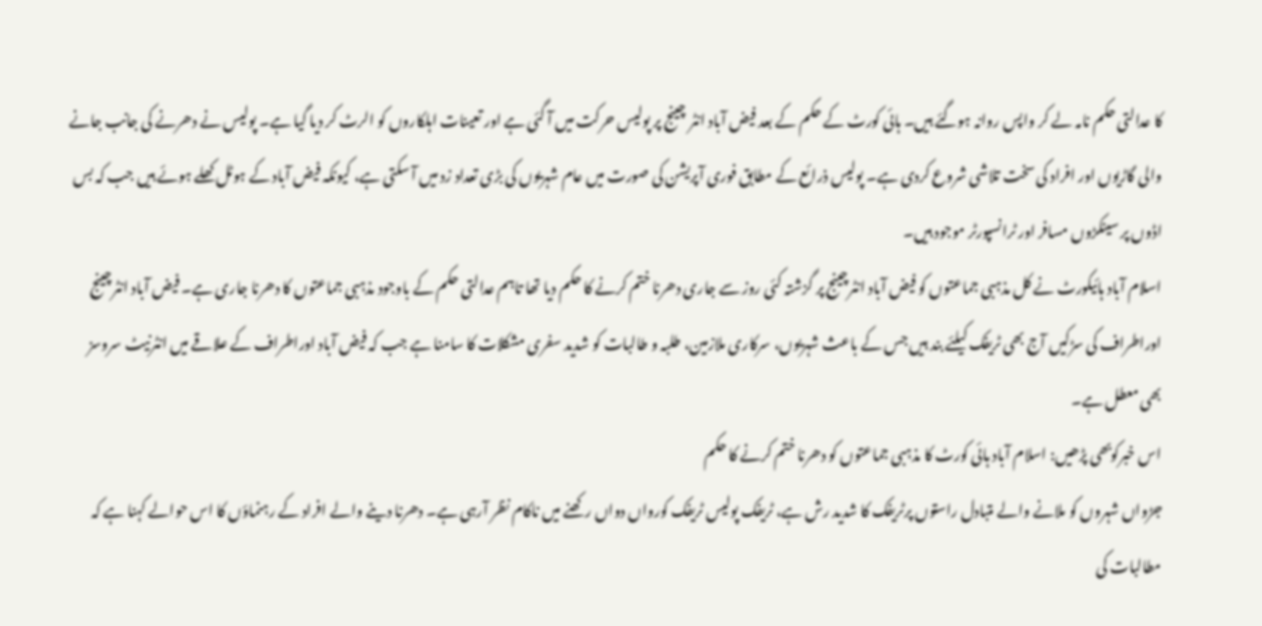کا عدالتی حکم نامہ لے کر واپس روانہ ہوگئے ہیں۔ ہائی کورٹ کے حکم کے بعد فیض آباد انٹر چینج پر پولیس حرکت میں آ گئی ہے اور تعینات اہلکاروں کو الرٹ کر دیا گیا ہے۔ پولیس نے دھرنے کی جانب جانے والی گاڑیوں اور افراد کی سخت تلاشی شروع کردی ہے۔ پولیس ذرائع کے مطابق فوری آپریشن کی صورت میں عام شہریوں کی بڑی تعداد زد میں آ سکتی ہے، کیونکہ فیض آباد کے ہوٹل کھلے ہوئے ہیں جب کہ بس اڈوں پر سینکڑوں مسافر اور ٹرانسپورٹر موجود ہیں۔
اسلام آباد ہائیکورٹ نے کل مذہبی جماعتوں کو فیض آباد انٹرچینج پر گزشتہ کئی روز سے جاری دھرنا ختم کرنے کا حکم دیا تھا تاہم عدالتی حکم کے باوجود مذہبی جماعتوں کا دھرنا جاری ہے۔ فیض آباد انٹرچینج اوراطراف کی سڑکیں آج بھی ٹریفک کیلئے بند ہیں جس کے باعث شہریوں، سرکاری ملازمین، طلبہ و طالبات کو شدید سفری مشکلات کا سامنا ہے جب کہ فیض آباد اوراطراف کے علاقے میں انٹرنیٹ سروسز بھی معطل ہے۔
اس خبرکوبھی پڑھیں: اسلام آباد ہائی کورٹ کا مذہبی جماعتوں کو دھرنا ختم کرنے کا حکم
جڑواں شہروں کو ملانے والے متبادل راستوں پرٹریفک کا شدید رش ہے، ٹریفک پولیس ٹریفک کورواں دواں رکھنے میں ناکام نظر آرہی ہے۔ دھرنا دینے والے افراد کے رہنماؤں کا اس حوالے کہنا ہے کہ مطالبات کی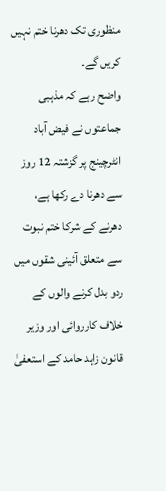منظوری تک دھرنا ختم نہیں کریں گے۔
واضح رہے کہ مذہبی جماعتوں نے فیض آباد انٹرچینج پر گزشتہ 12 روز سے دھرنا دے رکھا ہے، دھرنے کے شرکا ختم نبوت سے متعلق آئینی شقوں میں ردو بدل کرنے والوں کے خلاف کارروائی اور وزیر قانون زاہد حامد کے استعفیٰ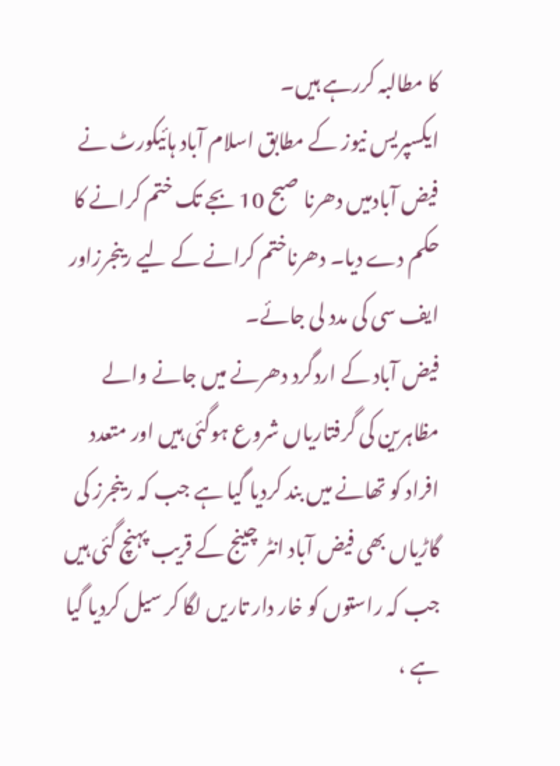کا مطالبہ کررہے ہیں۔
ایکسپریس نیوز کے مطابق اسلام آباد ہائیکورٹ نے فیض آبادمیں دھرنا صبح 10 بجے تک ختم کرانے کا حکم دے دیا۔ دھرناختم کرانے کے لیے رینجرزاور ایف سی کی مدد لی جائے۔
فیض آباد کے اردگرد دھرنے میں جانے والے مظاہرین کی گرفتاریاں شروع ہوگئی ہیں اور متعدد افراد کو تھانے میں بند کردیا گیا ہے جب کہ رینجرز کی گاڑیاں بھی فیض آباد انٹر چینج کے قریب پہنچ گئی ہیں جب کہ راستوں کو خار دار تاریں لگا کر سیل کردیا گیا ہے ،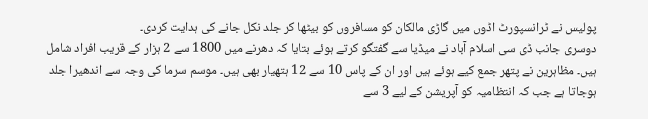پولیس نے ٹرانسپورٹ اڈوں میں گاڑی مالکان کو مسافروں کو بیٹھا کر جلد نکل جانے کی ہدایت کردی۔
دوسری جانب ڈی سی اسلام آباد نے میڈیا سے گفتگو کرتے ہوئے بتایا کہ دھرنے میں 1800 سے 2 ہزار کے قریب افراد شامل ہیں۔ مظاہرین نے پتھر جمع کیے ہوئے ہیں اور ان کے پاس 10 سے 12 ہتھیار بھی ہیں۔ موسم سرما کی وجہ سے اندھیرا جلد ہوجاتا ہے جب کہ انتظامیہ کو آپریشن کے لیے 3 سے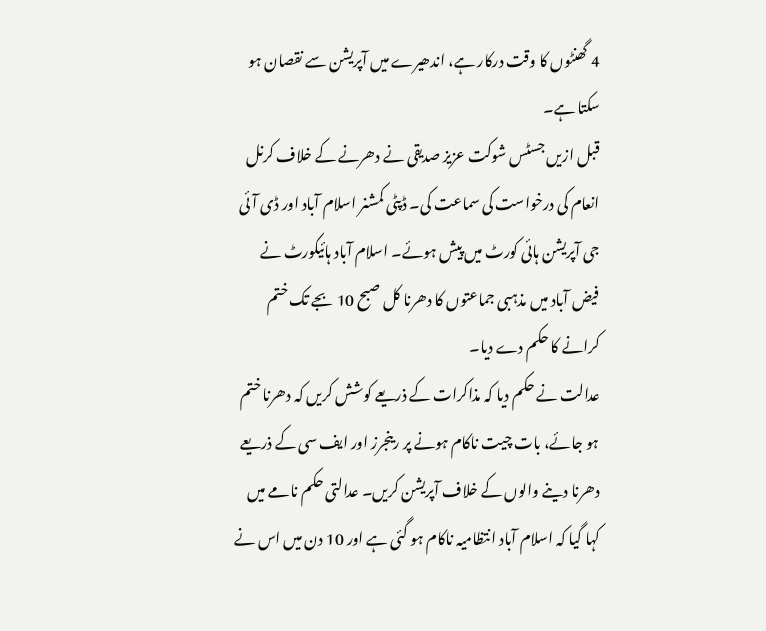4 گھنٹوں کا وقت درکار ہے، اندھیرے میں آپریشن سے نقصان ہو سکتا ہے۔
قبل ازیں جسٹس شوکت عزیز صدیقی نے دھرنے کے خلاف کرنل انعام کی درخواست کی سماعت کی۔ ڈپٹی کمشنر اسلام آباد اور ڈی آئی جی آپریشن ہائی کورٹ میں پیش ہوئے۔ اسلام آباد ہائیکورٹ نے فیض آباد میں مذہبی جماعتوں کا دھرنا کل صبح 10 بجے تک ختم کرانے کا حکم دے دیا۔
عدالت نے حکم دیا کہ مذاکرات کے ذریعے کوشش کریں کہ دھرنا ختم ہو جائے، بات چیت ناکام ہونے پر رینجرز اور ایف سی کے ذریعے دھرنا دینے والوں کے خلاف آپریشن کریں۔ عدالتی حکم نامے میں کہا گیا کہ اسلام آباد انتظامیہ ناکام ہو گئی ہے اور 10 دن میں اس نے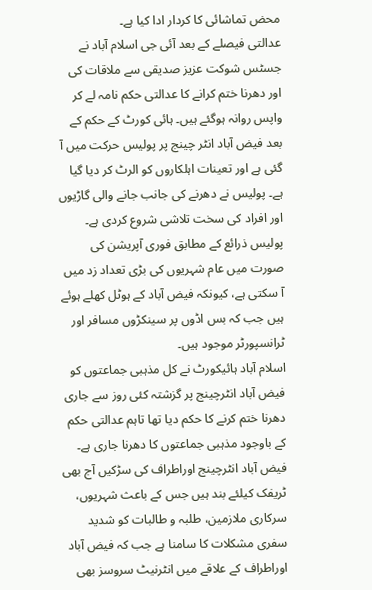محض تماشائی کا کردار ادا کیا ہے۔
عدالتی فیصلے کے بعد آئی جی اسلام آباد نے جسٹس شوکت عزیز صدیقی سے ملاقات کی اور دھرنا ختم کرانے کا عدالتی حکم نامہ لے کر واپس روانہ ہوگئے ہیں۔ ہائی کورٹ کے حکم کے بعد فیض آباد انٹر چینج پر پولیس حرکت میں آ گئی ہے اور تعینات اہلکاروں کو الرٹ کر دیا گیا ہے۔ پولیس نے دھرنے کی جانب جانے والی گاڑیوں اور افراد کی سخت تلاشی شروع کردی ہے۔ پولیس ذرائع کے مطابق فوری آپریشن کی صورت میں عام شہریوں کی بڑی تعداد زد میں آ سکتی ہے، کیونکہ فیض آباد کے ہوٹل کھلے ہوئے ہیں جب کہ بس اڈوں پر سینکڑوں مسافر اور ٹرانسپورٹر موجود ہیں۔
اسلام آباد ہائیکورٹ نے کل مذہبی جماعتوں کو فیض آباد انٹرچینج پر گزشتہ کئی روز سے جاری دھرنا ختم کرنے کا حکم دیا تھا تاہم عدالتی حکم کے باوجود مذہبی جماعتوں کا دھرنا جاری ہے۔ فیض آباد انٹرچینج اوراطراف کی سڑکیں آج بھی ٹریفک کیلئے بند ہیں جس کے باعث شہریوں، سرکاری ملازمین، طلبہ و طالبات کو شدید سفری مشکلات کا سامنا ہے جب کہ فیض آباد اوراطراف کے علاقے میں انٹرنیٹ سروسز بھی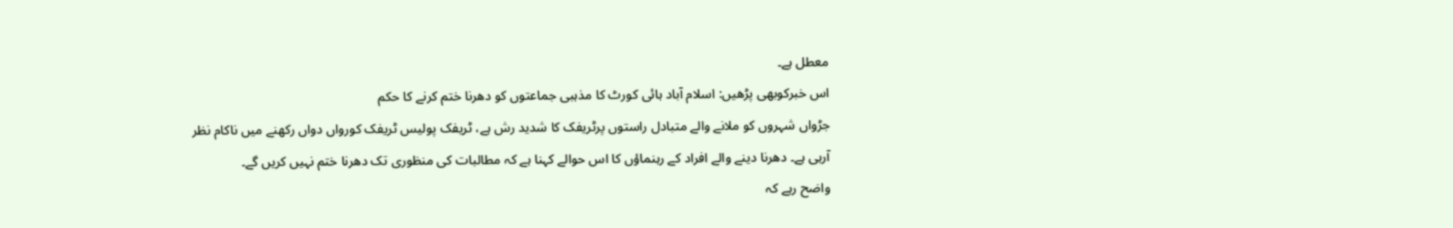معطل ہے۔
اس خبرکوبھی پڑھیں: اسلام آباد ہائی کورٹ کا مذہبی جماعتوں کو دھرنا ختم کرنے کا حکم
جڑواں شہروں کو ملانے والے متبادل راستوں پرٹریفک کا شدید رش ہے، ٹریفک پولیس ٹریفک کورواں دواں رکھنے میں ناکام نظر آرہی ہے۔ دھرنا دینے والے افراد کے رہنماؤں کا اس حوالے کہنا ہے کہ مطالبات کی منظوری تک دھرنا ختم نہیں کریں گے۔
واضح رہے کہ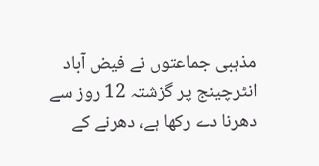مذہبی جماعتوں نے فیض آباد انٹرچینج پر گزشتہ 12 روز سے دھرنا دے رکھا ہے، دھرنے کے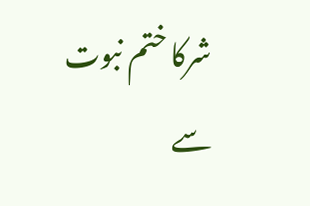شرکا ختم نبوت سے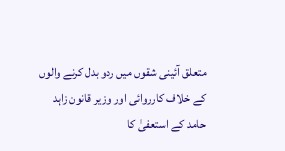متعلق آئینی شقوں میں ردو بدل کرنے والوں کے خلاف کارروائی اور وزیر قانون زاہد حامد کے استعفیٰ کا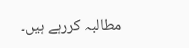مطالبہ کررہے ہیں۔